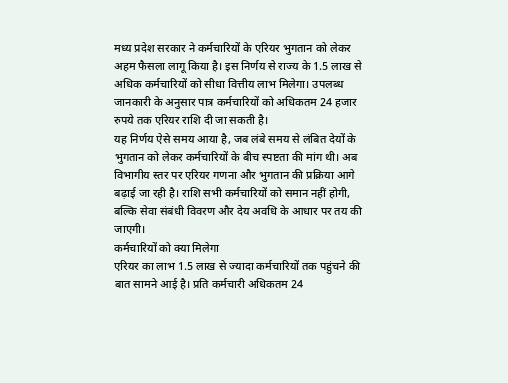मध्य प्रदेश सरकार ने कर्मचारियों के एरियर भुगतान को लेकर अहम फैसला लागू किया है। इस निर्णय से राज्य के 1.5 लाख से अधिक कर्मचारियों को सीधा वित्तीय लाभ मिलेगा। उपलब्ध जानकारी के अनुसार पात्र कर्मचारियों को अधिकतम 24 हजार रुपये तक एरियर राशि दी जा सकती है।
यह निर्णय ऐसे समय आया है, जब लंबे समय से लंबित देयों के भुगतान को लेकर कर्मचारियों के बीच स्पष्टता की मांग थी। अब विभागीय स्तर पर एरियर गणना और भुगतान की प्रक्रिया आगे बढ़ाई जा रही है। राशि सभी कर्मचारियों को समान नहीं होगी, बल्कि सेवा संबंधी विवरण और देय अवधि के आधार पर तय की जाएगी।
कर्मचारियों को क्या मिलेगा
एरियर का लाभ 1.5 लाख से ज्यादा कर्मचारियों तक पहुंचने की बात सामने आई है। प्रति कर्मचारी अधिकतम 24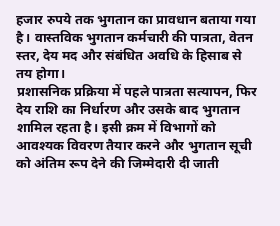हजार रुपये तक भुगतान का प्रावधान बताया गया है। वास्तविक भुगतान कर्मचारी की पात्रता, वेतन स्तर, देय मद और संबंधित अवधि के हिसाब से तय होगा।
प्रशासनिक प्रक्रिया में पहले पात्रता सत्यापन, फिर देय राशि का निर्धारण और उसके बाद भुगतान शामिल रहता है। इसी क्रम में विभागों को आवश्यक विवरण तैयार करने और भुगतान सूची को अंतिम रूप देने की जिम्मेदारी दी जाती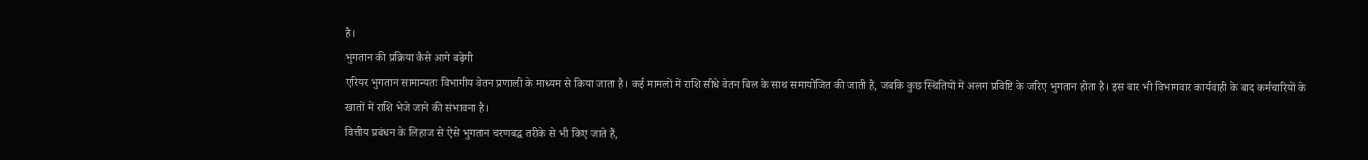है।
भुगतान की प्रक्रिया कैसे आगे बढ़ेगी
एरियर भुगतान सामान्यतः विभागीय वेतन प्रणाली के माध्यम से किया जाता है। कई मामलों में राशि सीधे वेतन बिल के साथ समायोजित की जाती है, जबकि कुछ स्थितियों में अलग प्रविष्टि के जरिए भुगतान होता है। इस बार भी विभागवार कार्यवाही के बाद कर्मचारियों के खातों में राशि भेजे जाने की संभावना है।
वित्तीय प्रबंधन के लिहाज से ऐसे भुगतान चरणबद्ध तरीके से भी किए जाते हैं,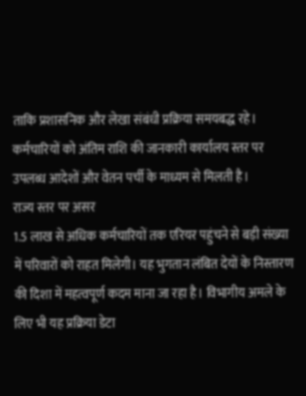ताकि प्रशासनिक और लेखा संबंधी प्रक्रिया समयबद्ध रहे। कर्मचारियों को अंतिम राशि की जानकारी कार्यालय स्तर पर उपलब्ध आदेशों और वेतन पर्ची के माध्यम से मिलती है।
राज्य स्तर पर असर
1.5 लाख से अधिक कर्मचारियों तक एरियर पहुंचने से बड़ी संख्या में परिवारों को राहत मिलेगी। यह भुगतान लंबित देयों के निस्तारण की दिशा में महत्वपूर्ण कदम माना जा रहा है। विभागीय अमले के लिए भी यह प्रक्रिया डेटा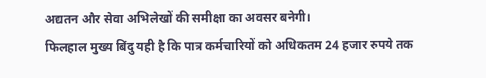अद्यतन और सेवा अभिलेखों की समीक्षा का अवसर बनेगी।
फिलहाल मुख्य बिंदु यही है कि पात्र कर्मचारियों को अधिकतम 24 हजार रुपये तक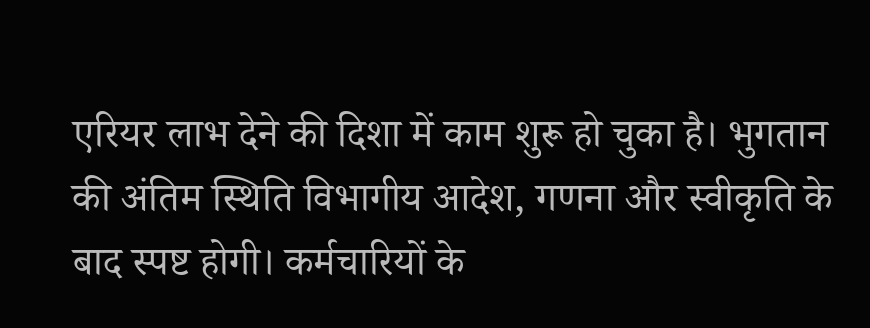एरियर लाभ देने की दिशा में काम शुरू हो चुका है। भुगतान की अंतिम स्थिति विभागीय आदेश, गणना और स्वीकृति के बाद स्पष्ट होगी। कर्मचारियों के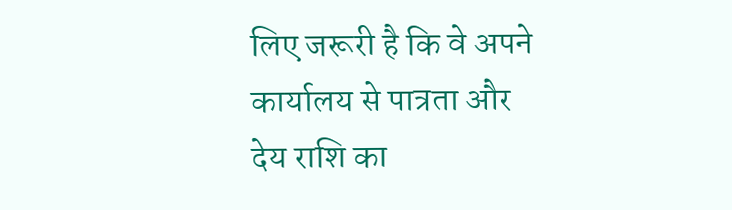लिए जरूरी है कि वे अपने कार्यालय से पात्रता और देय राशि का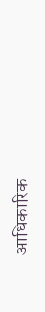आधिकारिक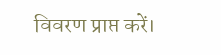विवरण प्राप्त करें।